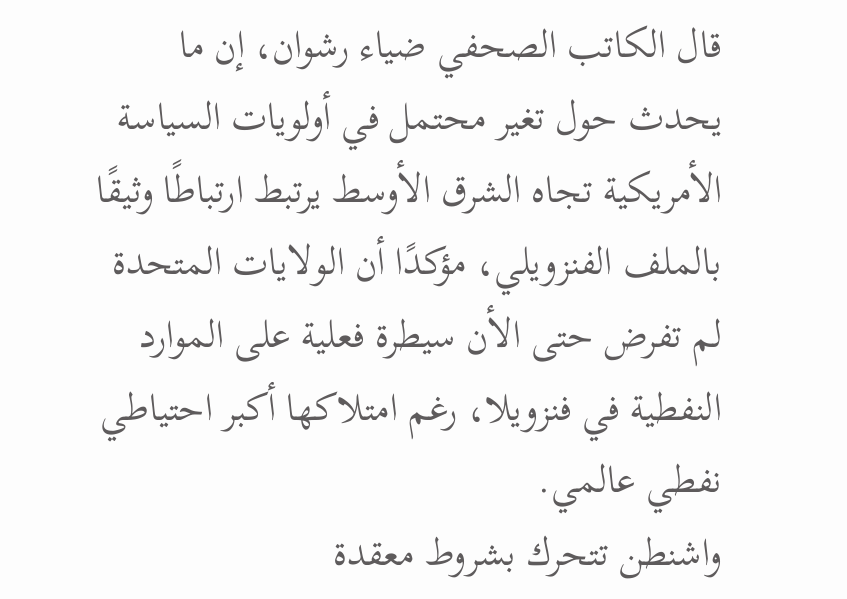قال الكاتب الصحفي ضياء رشوان، إن ما يحدث حول تغير محتمل في أولويات السياسة الأمريكية تجاه الشرق الأوسط يرتبط ارتباطًا وثيقًا بالملف الفنزويلي، مؤكدًا أن الولايات المتحدة لم تفرض حتى الأن سيطرة فعلية على الموارد النفطية في فنزويلا، رغم امتلاكها أكبر احتياطي نفطي عالمي.
واشنطن تتحرك بشروط معقدة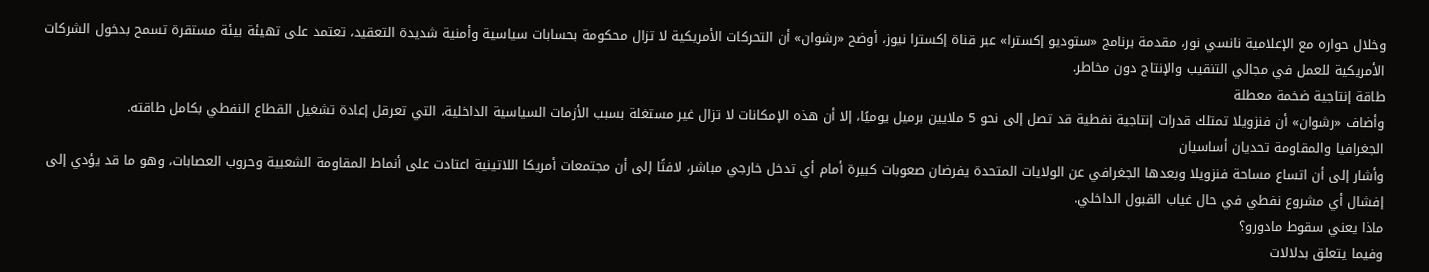وخلال حواره مع الإعلامية نانسي نور، مقدمة برنامج «ستوديو إكسترا» عبر قناة إكسترا نيوز، أوضح «رشوان» أن التحركات الأمريكية لا تزال محكومة بحسابات سياسية وأمنية شديدة التعقيد، تعتمد على تهيئة بيئة مستقرة تسمح بدخول الشركات الأمريكية للعمل في مجالي التنقيب والإنتاج دون مخاطر.
طاقة إنتاجية ضخمة معطلة
وأضاف «رشوان» أن فنزويلا تمتلك قدرات إنتاجية نفطية قد تصل إلى نحو 5 ملايين برميل يوميًا، إلا أن هذه الإمكانات لا تزال غير مستغلة بسبب الأزمات السياسية الداخلية، التي تعرقل إعادة تشغيل القطاع النفطي بكامل طاقته.
الجغرافيا والمقاومة تحديان أساسيان
وأشار إلى أن اتساع مساحة فنزويلا وبعدها الجغرافي عن الولايات المتحدة يفرضان صعوبات كبيرة أمام أي تدخل خارجي مباشر، لافتًا إلى أن مجتمعات أمريكا اللاتينية اعتادت على أنماط المقاومة الشعبية وحروب العصابات، وهو ما قد يؤدي إلى إفشال أي مشروع نفطي في حال غياب القبول الداخلي.
ماذا يعني سقوط مادورو؟
وفيما يتعلق بدلالات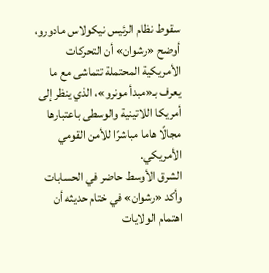سقوط نظام الرئيس نيكولاس مادورو، أوضح «رشوان» أن التحركات الأمريكية المحتملة تتماشى مع ما يعرف بـ«مبدأ مونرو»، الذي ينظر إلى أمريكا اللاتينية والوسطى باعتبارها مجالًا هاما مباشرًا للأمن القومي الأمريكي.
الشرق الأوسط حاضر في الحسابات
وأكد «رشوان» في ختام حديثه أن اهتمام الولايات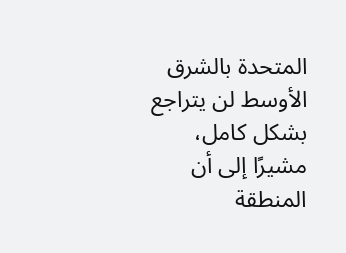المتحدة بالشرق الأوسط لن يتراجع بشكل كامل، مشيرًا إلى أن المنطقة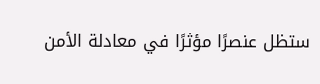ستظل عنصرًا مؤثرًا في معادلة الأمن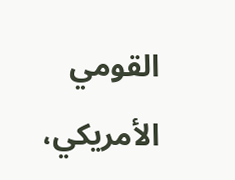القومي الأمريكي،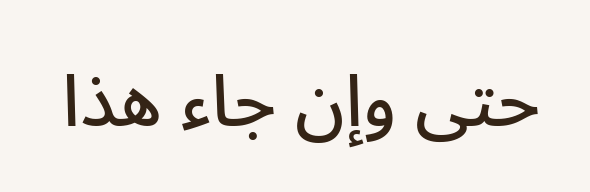حتى وإن جاء هذا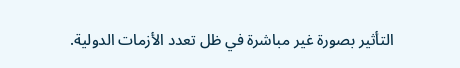التأثير بصورة غير مباشرة في ظل تعدد الأزمات الدولية.